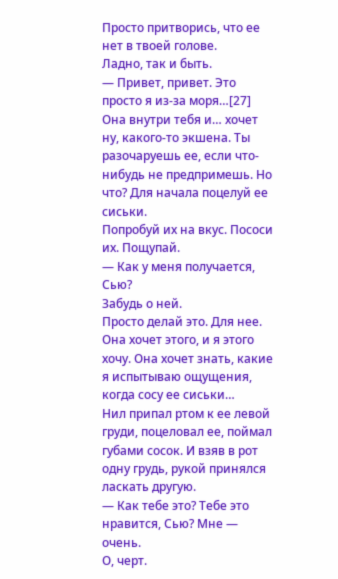Просто притворись, что ее нет в твоей голове.
Ладно, так и быть.
— Привет, привет. Это просто я из-за моря…[27]
Она внутри тебя и… хочет ну, какого-то экшена. Ты разочаруешь ее, если что-нибудь не предпримешь. Но что? Для начала поцелуй ее сиськи.
Попробуй их на вкус. Пососи их. Пощупай.
— Как у меня получается, Сью?
Забудь о ней.
Просто делай это. Для нее. Она хочет этого, и я этого хочу. Она хочет знать, какие я испытываю ощущения, когда сосу ее сиськи…
Нил припал ртом к ее левой груди, поцеловал ее, поймал губами сосок. И взяв в рот одну грудь, рукой принялся ласкать другую.
— Как тебе это? Тебе это нравится, Сью? Мне — очень.
О, черт.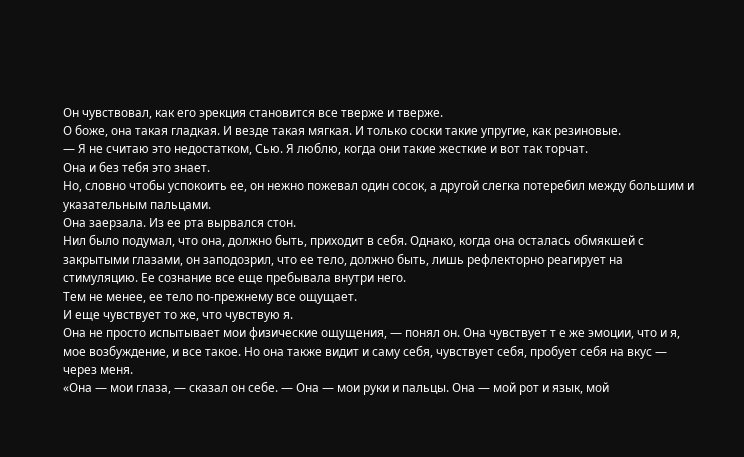Он чувствовал, как его эрекция становится все тверже и тверже.
О боже, она такая гладкая. И везде такая мягкая. И только соски такие упругие, как резиновые.
— Я не считаю это недостатком, Сью. Я люблю, когда они такие жесткие и вот так торчат.
Она и без тебя это знает.
Но, словно чтобы успокоить ее, он нежно пожевал один сосок, а другой слегка потеребил между большим и указательным пальцами.
Она заерзала. Из ее рта вырвался стон.
Нил было подумал, что она, должно быть, приходит в себя. Однако, когда она осталась обмякшей с закрытыми глазами, он заподозрил, что ее тело, должно быть, лишь рефлекторно реагирует на стимуляцию. Ее сознание все еще пребывала внутри него.
Тем не менее, ее тело по-прежнему все ощущает.
И еще чувствует то же, что чувствую я.
Она не просто испытывает мои физические ощущения, — понял он. Она чувствует т е же эмоции, что и я, мое возбуждение, и все такое. Но она также видит и саму себя, чувствует себя, пробует себя на вкус — через меня.
«Она — мои глаза, — сказал он себе. — Она — мои руки и пальцы. Она — мой рот и язык, мой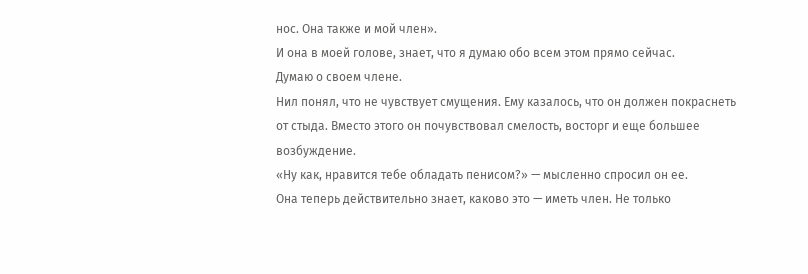нос. Она также и мой член».
И она в моей голове, знает, что я думаю обо всем этом прямо сейчас.
Думаю о своем члене.
Нил понял, что не чувствует смущения. Ему казалось, что он должен покраснеть от стыда. Вместо этого он почувствовал смелость, восторг и еще большее возбуждение.
«Ну как, нравится тебе обладать пенисом?» — мысленно спросил он ее.
Она теперь действительно знает, каково это — иметь член. Не только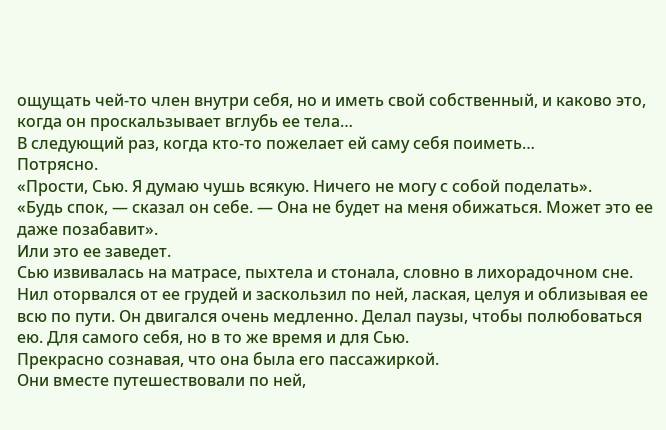ощущать чей-то член внутри себя, но и иметь свой собственный, и каково это, когда он проскальзывает вглубь ее тела…
В следующий раз, когда кто-то пожелает ей саму себя поиметь…
Потрясно.
«Прости, Сью. Я думаю чушь всякую. Ничего не могу с собой поделать».
«Будь спок, — сказал он себе. — Она не будет на меня обижаться. Может это ее даже позабавит».
Или это ее заведет.
Сью извивалась на матрасе, пыхтела и стонала, словно в лихорадочном сне.
Нил оторвался от ее грудей и заскользил по ней, лаская, целуя и облизывая ее всю по пути. Он двигался очень медленно. Делал паузы, чтобы полюбоваться ею. Для самого себя, но в то же время и для Сью.
Прекрасно сознавая, что она была его пассажиркой.
Они вместе путешествовали по ней,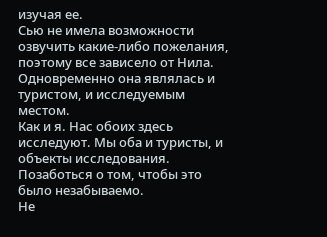изучая ее.
Сью не имела возможности озвучить какие-либо пожелания, поэтому все зависело от Нила.
Одновременно она являлась и туристом, и исследуемым местом.
Как и я. Нас обоих здесь исследуют. Мы оба и туристы, и объекты исследования.
Позаботься о том, чтобы это было незабываемо.
Не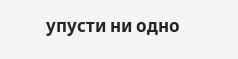упусти ни одно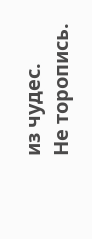из чудес.
Не торопись.